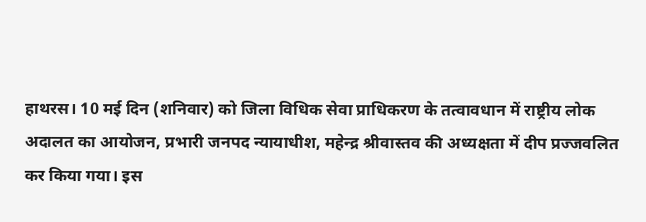हाथरस। 10 मई दिन (शनिवार) को जिला विधिक सेवा प्राधिकरण के तत्वावधान में राष्ट्रीय लोक अदालत का आयोजन, प्रभारी जनपद न्यायाधीश, महेन्द्र श्रीवास्तव की अध्यक्षता में दीप प्रज्जवलित कर किया गया। इस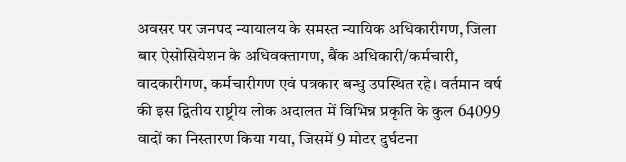अवसर पर जनपद न्यायालय के समस्त न्यायिक अधिकारीगण, जिला बार ऐसोसियेशन के अधिवक्तागण, बैंक अधिकारी/कर्मचारी, वादकारीगण, कर्मचारीगण एवं पत्रकार बन्धु उपस्थित रहे। वर्तमान वर्ष की इस द्वितीय राष्ट्रीय लोक अदालत में विभिन्न प्रकृति के कुल 64099 वादों का निस्तारण किया गया, जिसमें 9 मोटर दुर्घटना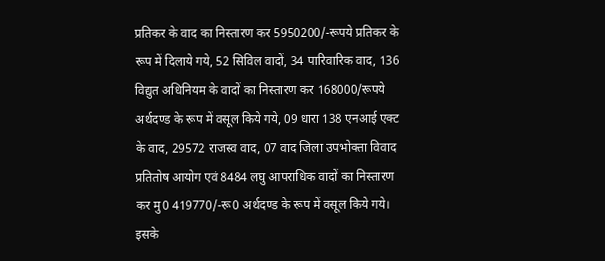प्रतिकर के वाद का निस्तारण कर 5950200/-रूपये प्रतिकर के रूप में दिलाये गये, 52 सिविल वादों, 34 पारिवारिक वाद, 136 विद्युत अधिनियम के वादों का निस्तारण कर 168000/रूपये अर्थदण्ड के रूप में वसूल किये गये, 09 धारा 138 एनआई एक्ट के वाद, 29572 राजस्व वाद, 07 वाद जिला उपभोक्ता विवाद प्रतितोष आयोग एवं 8484 लघु आपराधिक वादों का निस्तारण कर मु0 419770/-रू0 अर्थदण्ड के रूप में वसूल किये गये। इसके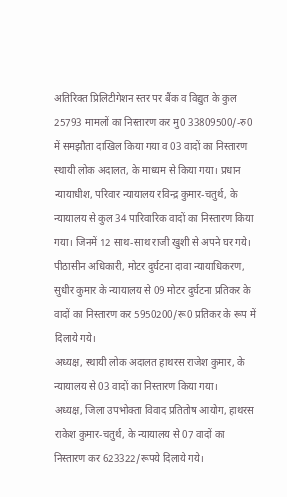अतिरिक्त प्रिलिटीगेशन स्तर पर बैंक व विद्युत के कुल 25793 मामलों का निस्तारण कर मु0 33809500/-रु0 में समझौता दाखिल किया गया व 03 वादों का निस्तारण स्थायी लोक अदालत, के माध्यम से किया गया। प्रधान न्यायाधीश, परिवार न्यायालय रविन्द्र कुमार-चतुर्थ, के न्यायालय से कुल 34 पारिवारिक वादों का निस्तारण किया गया। जिनमें 12 साथ-साथ राजी खुशी से अपने घर गये। पीठासीन अधिकारी, मोटर दुर्घटना दावा न्यायाधिकरण, सुधीर कुमार के न्यायालय से 09 मोटर दुर्घटना प्रतिकर के वादों का निस्तारण कर 5950200/रू0 प्रतिकर के रूप में दिलाये गये।
अध्यक्ष, स्थायी लोक अदालत हाथरस राजेश कुमार, के न्यायालय से 03 वादों का निस्तारण किया गया।
अध्यक्ष, जिला उपभोक्ता विवाद प्रतितोष आयोग, हाथरस राकेश कुमार-चतुर्थ, के न्यायालय से 07 वादों का निस्तारण कर 623322/रूपये दिलाये गये।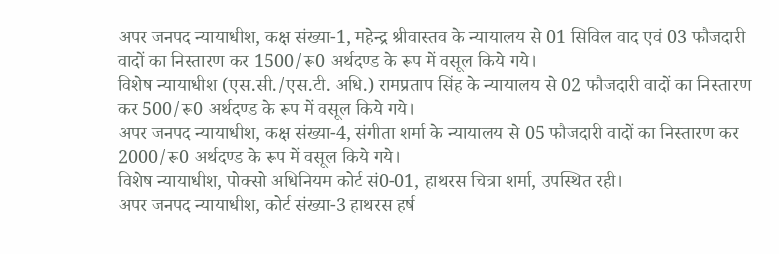अपर जनपद न्यायाधीश, कक्ष संख्या-1, महेन्द्र श्रीवास्तव के न्यायालय से 01 सिविल वाद एवं 03 फौजदारी वादों का निस्तारण कर 1500/रू0 अर्थदण्ड के रूप में वसूल किये गये।
विशेष न्यायाधीश (एस.सी./एस.टी. अधि.) रामप्रताप सिंह के न्यायालय से 02 फौजदारी वादों का निस्तारण कर 500/रू0 अर्थदण्ड के रूप में वसूल किये गये।
अपर जनपद न्यायाधीश, कक्ष संख्या-4, संगीता शर्मा के न्यायालय से 05 फौजदारी वादों का निस्तारण कर 2000/रू0 अर्थदण्ड के रूप में वसूल किये गये।
विशेष न्यायाधीश, पोक्सो अधिनियम कोर्ट सं0-01, हाथरस चित्रा शर्मा, उपस्थित रही।
अपर जनपद न्यायाधीश, कोर्ट संख्या-3 हाथरस हर्ष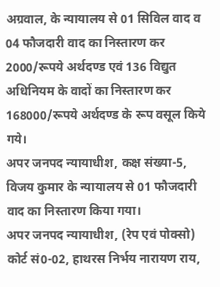अग्रवाल, के न्यायालय से 01 सिविल वाद व 04 फौजदारी वाद का निस्तारण कर 2000/रूपये अर्थदण्ड एवं 136 विद्युत अधिनियम के वादों का निस्तारण कर 168000/रूपये अर्थदण्ड के रूप वसूल किये गये।
अपर जनपद न्यायाधीश, कक्ष संख्या-5, विजय कुमार के न्यायालय से 01 फौजदारी वाद का निस्तारण किया गया।
अपर जनपद न्यायाधीश, (रेप एवं पोक्सो) कोर्ट सं0-02, हाथरस निर्भय नारायण राय,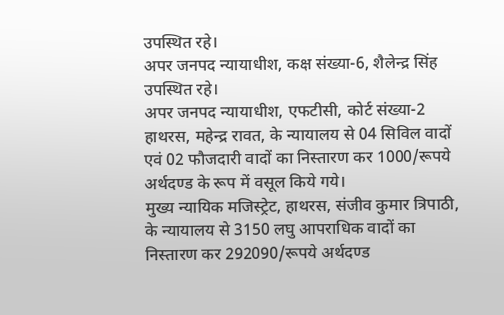उपस्थित रहे।
अपर जनपद न्यायाधीश, कक्ष संख्या-6, शैलेन्द्र सिंह उपस्थित रहे।
अपर जनपद न्यायाधीश, एफटीसी, कोर्ट संख्या-2 हाथरस, महेन्द्र रावत, के न्यायालय से 04 सिविल वादों एवं 02 फौजदारी वादों का निस्तारण कर 1000/रूपये अर्थदण्ड के रूप में वसूल किये गये।
मुख्य न्यायिक मजिस्ट्रेट, हाथरस, संजीव कुमार त्रिपाठी, के न्यायालय से 3150 लघु आपराधिक वादों का निस्तारण कर 292090/रूपये अर्थदण्ड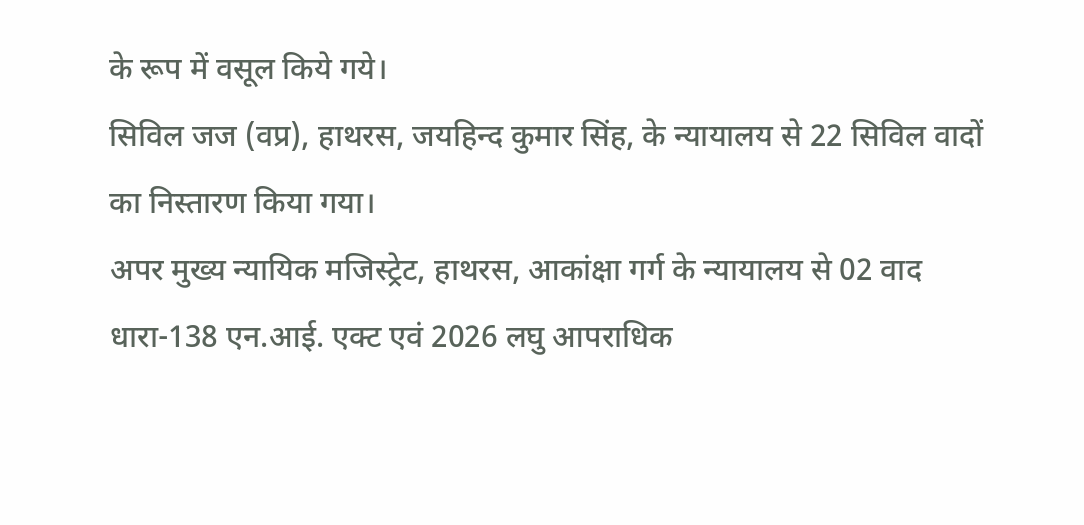के रूप में वसूल किये गये।
सिविल जज (वप्र), हाथरस, जयहिन्द कुमार सिंह, के न्यायालय से 22 सिविल वादों का निस्तारण किया गया।
अपर मुख्य न्यायिक मजिस्ट्रेट, हाथरस, आकांक्षा गर्ग के न्यायालय से 02 वाद धारा-138 एन.आई. एक्ट एवं 2026 लघु आपराधिक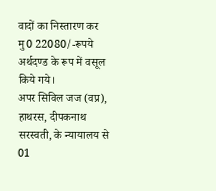वादों का निस्तारण कर मु0 22080/-रूपये अर्थदण्ड के रूप में वसूल किये गये।
अपर सिविल जज (वप्र), हाथरस, दीपकनाथ सरस्वती, के न्यायालय से 01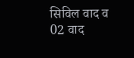सिविल वाद व 02 वाद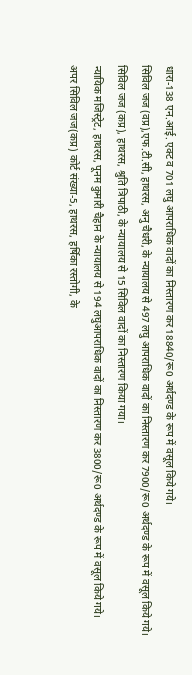धारा-138 एन.आई. एक्ट व 701 लघु आपराधिक वादों का निस्तारण कर 18840/रू0 अर्थदण्ड के रूप में वसूल किये गये।
सिविल जज (वप्र),एफ.टी.सी, हाथरस, अनु चैधरी, के न्यायालय से 497 लघु आपराधिक वादों का निस्तारण कर 7900/रू0 अर्थदण्ड के रूप में वसूल किये गये।
सिविल जज (कप्र), हाथरस, श्रुति त्रिपाठी, के न्यायालय से 15 सिविल वादों का निस्तारण किया गया।
न्यायिक मजिस्ट्रेट, हाथरस, पूनम कुमारी चैहान के न्यायालय से 194 लघुआपराधिक वादों का निस्तारण कर 3800/रू0 अर्थदण्ड के रूप में वसूल किये गये।
अपर सिविल जज(कप्र) कोर्ट संख्या-5, हाथरस, हर्षिका रस्तोगी, के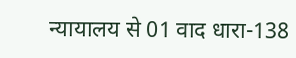न्यायालय से 01 वाद धारा-138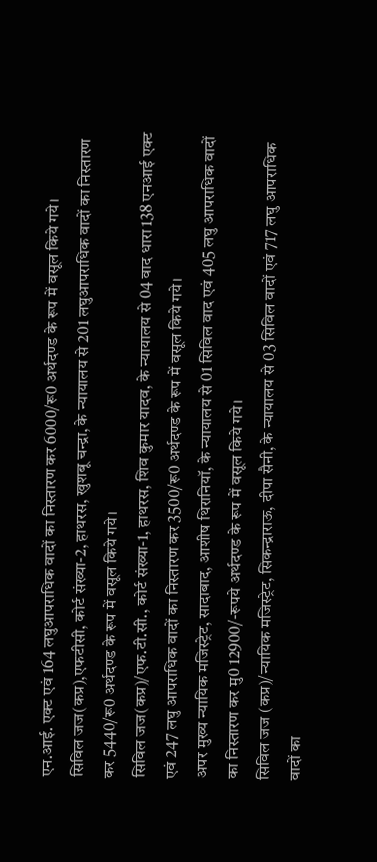एन.आई. एक्ट एवं 164 लघुआपराधिक वादों का निस्तारण कर 6000/रू0 अर्थदण्ड के रूप में वसूल किये गये।
सिविल जज(कप्र),एफटीसी, कोर्ट संख्या-2, हाथरस, खुशबू चन्द्रा, के न्यायालय से 201 लघुआपराधिक वादों का निस्तारण कर 5440/रू0 अर्थदण्ड के रूप में वसूल किये गये।
सिविल जज(कप्र)/एफ.टी.सी., कोर्ट संख्या-1, हाथरस, शिव कुमार यादव, के न्यायालय से 04 वाद धारा 138 एनआई एक्ट एवं 247 लघु आपराधिक वादों का निस्तारण कर 3500/रू0 अर्थदण्ड के रूप में वसूल किये गये।
अपर मुख्य न्यायिक मजिस्ट्रेट, सादाबाद, आशीष थिरानियॉ, के न्यायालय से 01 सिविल वाद एवं 405 लघु आपराधिक वादों का निस्तारण कर मु0 12900/-रूपये अर्थदण्ड के रूप में वसूल किये गये।
सिविल जज (कप्र)/न्यायिक मजिस्ट्रेट, सिकन्द्राराऊ, दीपा सैनी, के न्यायालय से 03 सिविल वादों एवं 717 लघु आपराधिक वादों का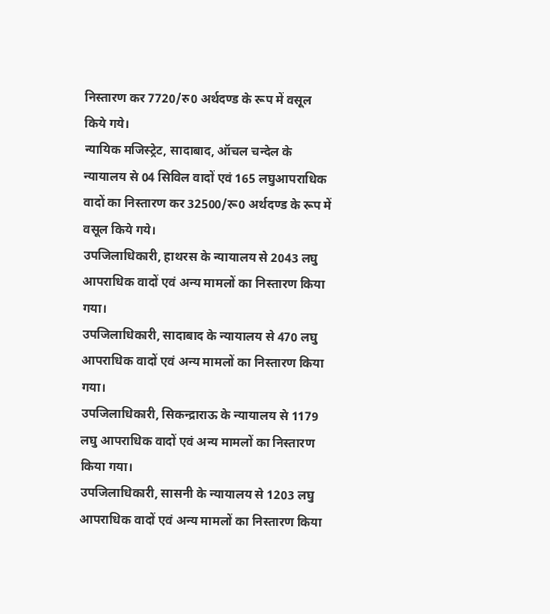निस्तारण कर 7720/रु0 अर्थदण्ड के रूप में वसूल किये गये।
न्यायिक मजिस्ट्रेट, सादाबाद, ऑचल चन्देल के न्यायालय से 04 सिविल वादों एवं 165 लघुआपराधिक वादों का निस्तारण कर 32500/रू0 अर्थदण्ड के रूप में वसूल किये गये।
उपजिलाधिकारी, हाथरस के न्यायालय से 2043 लघु आपराधिक वादों एवं अन्य मामलों का निस्तारण किया गया।
उपजिलाधिकारी, सादाबाद के न्यायालय से 470 लघु आपराधिक वादों एवं अन्य मामलों का निस्तारण किया गया।
उपजिलाधिकारी, सिकन्द्राराऊ के न्यायालय से 1179 लघु आपराधिक वादों एवं अन्य मामलों का निस्तारण किया गया।
उपजिलाधिकारी, सासनी के न्यायालय से 1203 लघु आपराधिक वादों एवं अन्य मामलों का निस्तारण किया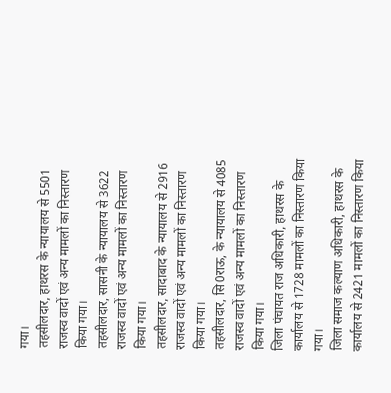गया।
तहसीलदार, हाथरस के न्यायालय से 5501 राजस्व वादों एवं अन्य मामलों का निस्तारण किया गया।
तहसीलदार, सासनी के न्यायालय से 3622 राजस्व वादों एवं अन्य मामलों का निस्तारण किया गया।
तहसीलदार, सादाबाद के न्यायालय से 2916 राजस्व वादों एवं अन्य मामलों का निस्तारण किया गया।
तहसीलदार, सि0राऊ, के न्यायालय से 4085 राजस्व वादों एवं अन्य मामलों का निस्तारण किया गया।
जिला पंचायत राज अधिकारी, हाथरस के कार्यालय से 1728 मामलों का निस्तारण किया गया।
जिला समाज कल्याण अधिकारी, हाथरस के कार्यालय से 2421 मामलों का निस्तारण किया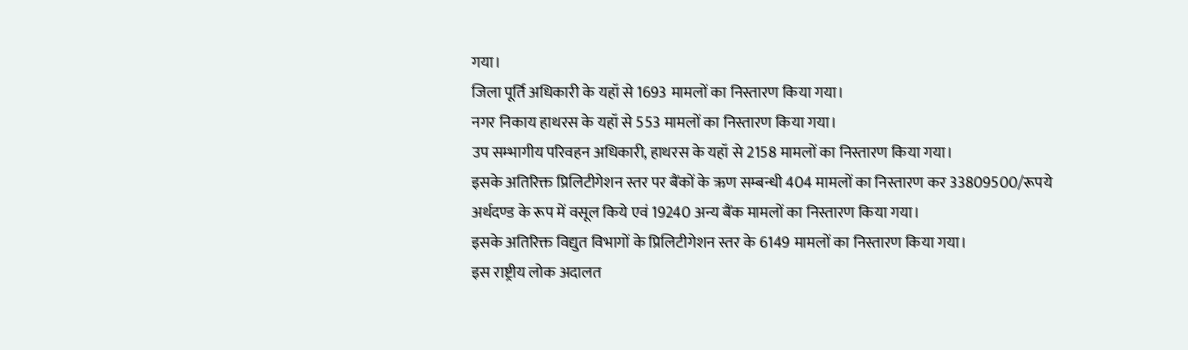गया।
जिला पूर्ति अधिकारी के यहॉ से 1693 मामलों का निस्तारण किया गया।
नगर निकाय हाथरस के यहॉ से 553 मामलों का निस्तारण किया गया।
उप सम्भागीय परिवहन अधिकारी, हाथरस के यहॉ से 2158 मामलों का निस्तारण किया गया।
इसके अतिरिक्त प्रिलिटीगेशन स्तर पर बैंकों के ऋण सम्बन्धी 404 मामलों का निस्तारण कर 33809500/रूपये अर्थदण्ड के रूप में वसूल किये एवं 19240 अन्य बैंक मामलों का निस्तारण किया गया।
इसके अतिरिक्त विद्युत विभागों के प्रिलिटीगेशन स्तर के 6149 मामलों का निस्तारण किया गया।
इस राष्ट्रीय लोक अदालत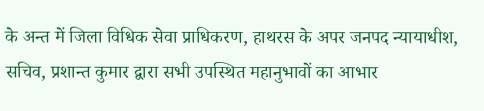के अन्त में जिला विधिक सेवा प्राधिकरण, हाथरस के अपर जनपद न्यायाधीश, सचिव, प्रशान्त कुमार द्वारा सभी उपस्थित महानुभावों का आभार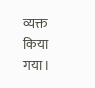व्यक्त किया गया।